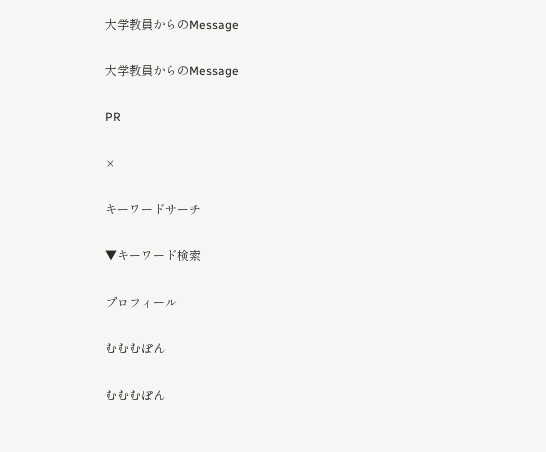大学教員からのMessage

大学教員からのMessage

PR

×

キーワードサーチ

▼キーワード検索

プロフィール

むむむぽん

むむむぽん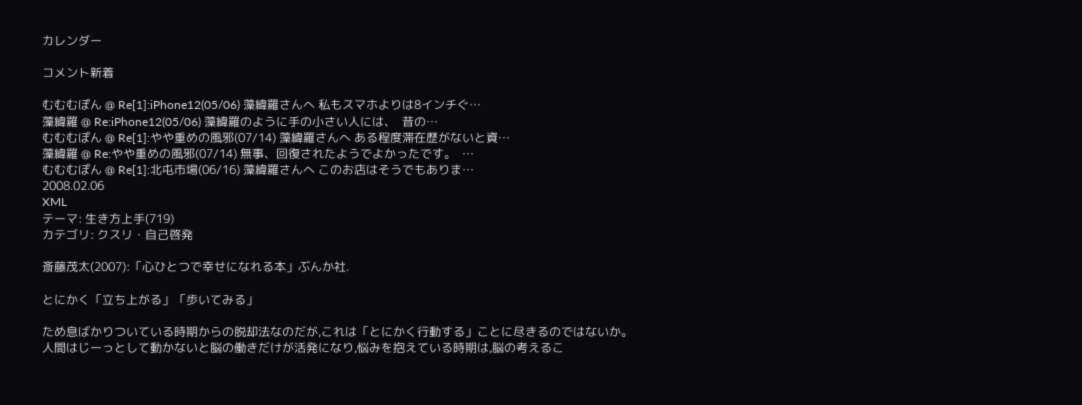カレンダー

コメント新着

むむむぽん @ Re[1]:iPhone12(05/06) 藻緯羅さんへ 私もスマホよりは8インチぐ…
藻緯羅 @ Re:iPhone12(05/06) 藻緯羅のように手の小さい人には、  昔の…
むむむぽん @ Re[1]:やや重めの風邪(07/14) 藻緯羅さんへ ある程度滞在歴がないと資…
藻緯羅 @ Re:やや重めの風邪(07/14) 無事、回復されたようでよかったです。  …
むむむぽん @ Re[1]:北屯市場(06/16) 藻緯羅さんへ このお店はそうでもありま…
2008.02.06
XML
テーマ: 生き方上手(719)
カテゴリ: クスリ・自己啓発

斎藤茂太(2007):「心ひとつで幸せになれる本」ぶんか社.

とにかく「立ち上がる」「歩いてみる」

ため息ばかりついている時期からの脱却法なのだが,これは「とにかく行動する」ことに尽きるのではないか。
人間はじーっとして動かないと脳の働きだけが活発になり,悩みを抱えている時期は,脳の考えるこ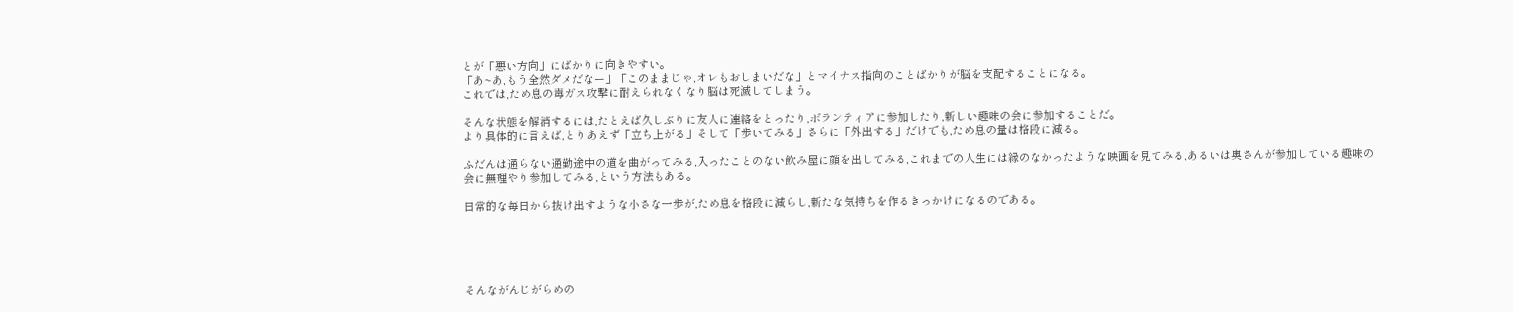とが「悪い方向」にばかりに向きやすい。
「あ~あ,もう全然ダメだなー」「このままじゃ,オレもおしまいだな」とマイナス指向のことばかりが脳を支配することになる。
これでは,ため息の毒ガス攻撃に耐えられなくなり脳は死滅してしまう。

そんな状態を解消するには,たとえば久しぶりに友人に連絡をとったり,ボランティアに参加したり,新しい趣味の会に参加することだ。
より具体的に言えば,とりあえず「立ち上がる」そして「歩いてみる」さらに「外出する」だけでも,ため息の量は格段に減る。

ふだんは通らない通勤途中の道を曲がってみる,入ったことのない飲み屋に顔を出してみる,これまでの人生には縁のなかったような映画を見てみる,あるいは奥さんが参加している趣味の会に無理やり参加してみる,という方法もある。

日常的な毎日から抜け出すような小さな一歩が,ため息を格段に減らし,新たな気持ちを作るきっかけになるのである。





そんながんじがらめの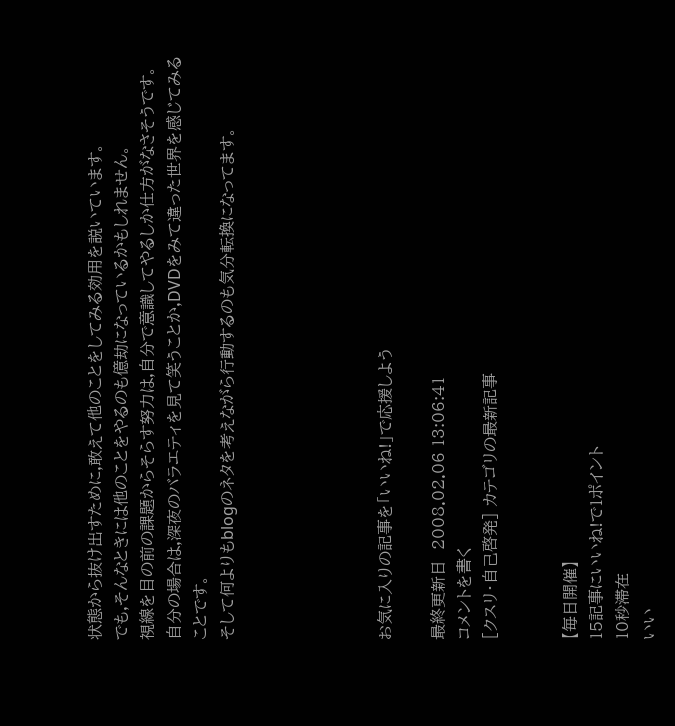状態から抜け出すために,敢えて他のことをしてみる効用を説いています。
でも,そんなときには他のことをやるのも億劫になっているかもしれません。
視線を目の前の課題からそらす努力は,自分で意識してやるしか仕方がなさそうです。
自分の場合は,深夜のバラエティを見て笑うことか,DVDをみて違った世界を感じてみることです。
そして何よりもblogのネタを考えながら行動するのも気分転換になってます。





お気に入りの記事を「いいね!」で応援しよう

最終更新日  2008.02.06 13:06:41
コメントを書く
[クスリ・自己啓発] カテゴリの最新記事


【毎日開催】
15記事にいいね!で1ポイント
10秒滞在
いい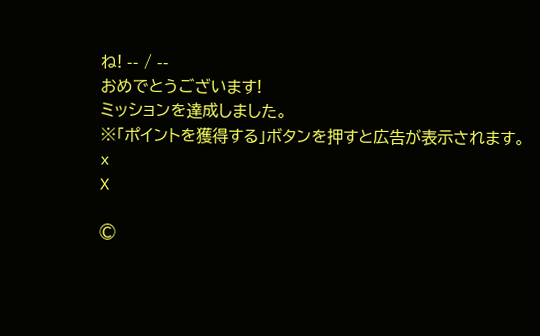ね! -- / --
おめでとうございます!
ミッションを達成しました。
※「ポイントを獲得する」ボタンを押すと広告が表示されます。
x
X

©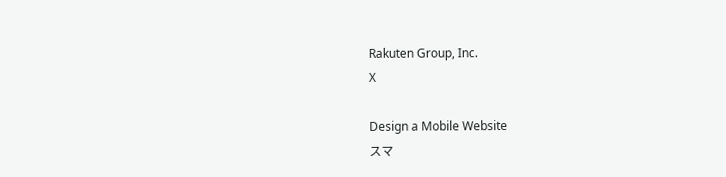Rakuten Group, Inc.
X

Design a Mobile Website
スマ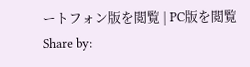ートフォン版を閲覧 | PC版を閲覧
Share by: